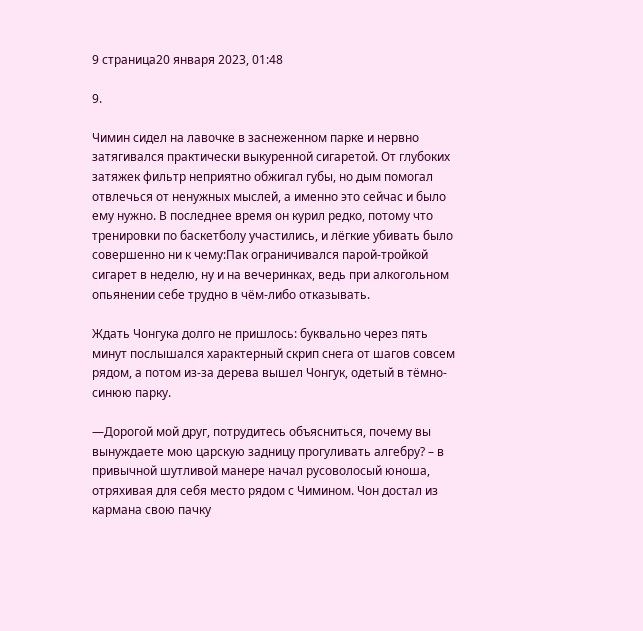9 страница20 января 2023, 01:48

9.

Чимин сидел на лавочке в заснеженном парке и нервно затягивался практически выкуренной сигаретой. От глубоких затяжек фильтр неприятно обжигал губы, но дым помогал отвлечься от ненужных мыслей, а именно это сейчас и было ему нужно. В последнее время он курил редко, потому что тренировки по баскетболу участились, и лёгкие убивать было совершенно ни к чему:Пак ограничивался парой-тройкой сигарет в неделю, ну и на вечеринках, ведь при алкогольном опьянении себе трудно в чём-либо отказывать.

Ждать Чонгука долго не пришлось: буквально через пять минут послышался характерный скрип снега от шагов совсем рядом, а потом из-за дерева вышел Чонгук, одетый в тёмно-синюю парку.

—Дорогой мой друг, потрудитесь объясниться, почему вы вынуждаете мою царскую задницу прогуливать алгебру? – в привычной шутливой манере начал русоволосый юноша, отряхивая для себя место рядом с Чимином. Чон достал из кармана свою пачку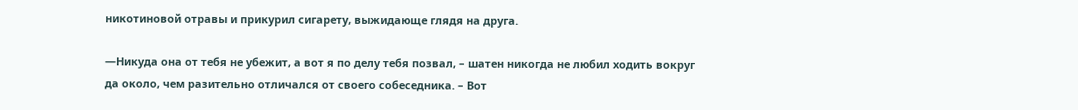никотиновой отравы и прикурил сигарету, выжидающе глядя на друга.

—Никуда она от тебя не убежит, а вот я по делу тебя позвал, – шатен никогда не любил ходить вокруг да около, чем разительно отличался от своего собеседника. – Вот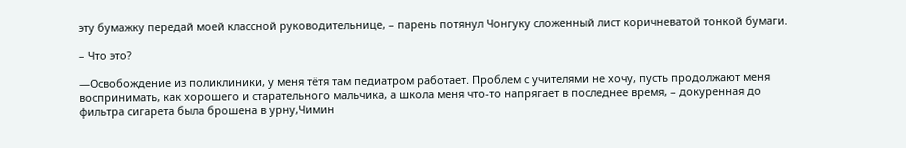эту бумажку передай моей классной руководительнице, – парень потянул Чонгуку сложенный лист коричневатой тонкой бумаги.

– Что это?

—Освобождение из поликлиники, у меня тётя там педиатром работает. Проблем с учителями не хочу, пусть продолжают меня воспринимать, как хорошего и старательного мальчика, а школа меня что-то напрягает в последнее время, – докуренная до фильтра сигарета была брошена в урну,Чимин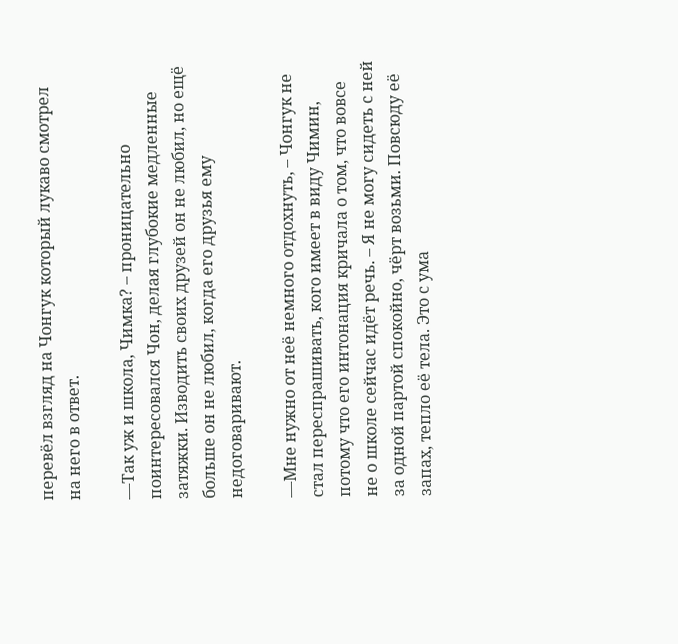перевёл взгляд на Чонгук который лукаво смотрел на него в ответ.

—Так уж и школа, Чимка? – проницательно поинтересовался Чон, делая глубокие медленные затяжки. Изводить своих друзей он не любил, но ещё больше он не любил, когда его друзья ему недоговаривают.

—Мне нужно от неё немного отдохнуть, – Чонгук не стал переспрашивать, кого имеет в виду Чимин, потому что его интонация кричала о том, что вовсе не о школе сейчас идёт речь. – Я не могу сидеть с ней за одной партой спокойно, чёрт возьми. Повсюду её запах, тепло её тела. Это с ума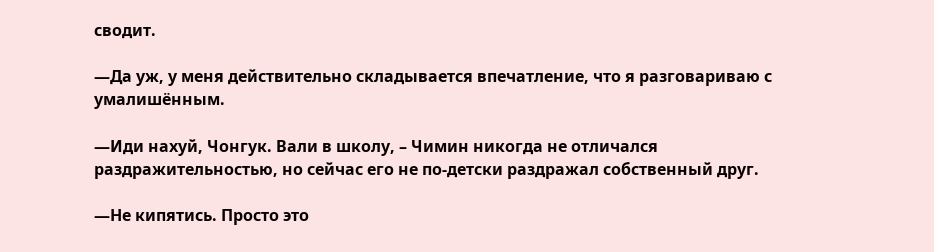сводит.

—Да уж, у меня действительно складывается впечатление, что я разговариваю с умалишённым.

—Иди нахуй, Чонгук. Вали в школу, – Чимин никогда не отличался раздражительностью, но сейчас его не по-детски раздражал собственный друг.

—Не кипятись. Просто это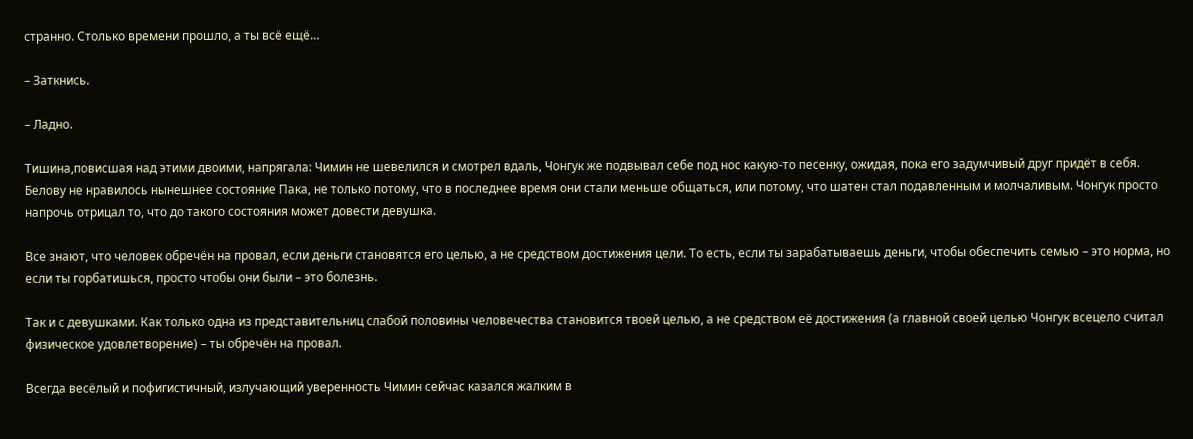странно. Столько времени прошло, а ты всё ещё…

– Заткнись.

– Ладно.

Тишина,повисшая над этими двоими, напрягала: Чимин не шевелился и смотрел вдаль, Чонгук же подвывал себе под нос какую-то песенку, ожидая, пока его задумчивый друг придёт в себя. Белову не нравилось нынешнее состояние Пака, не только потому, что в последнее время они стали меньше общаться, или потому, что шатен стал подавленным и молчаливым. Чонгук просто напрочь отрицал то, что до такого состояния может довести девушка.

Все знают, что человек обречён на провал, если деньги становятся его целью, а не средством достижения цели. То есть, если ты зарабатываешь деньги, чтобы обеспечить семью – это норма, но если ты горбатишься, просто чтобы они были – это болезнь.

Так и с девушками. Как только одна из представительниц слабой половины человечества становится твоей целью, а не средством её достижения (а главной своей целью Чонгук всецело считал физическое удовлетворение) – ты обречён на провал.

Всегда весёлый и пофигистичный, излучающий уверенность Чимин сейчас казался жалким в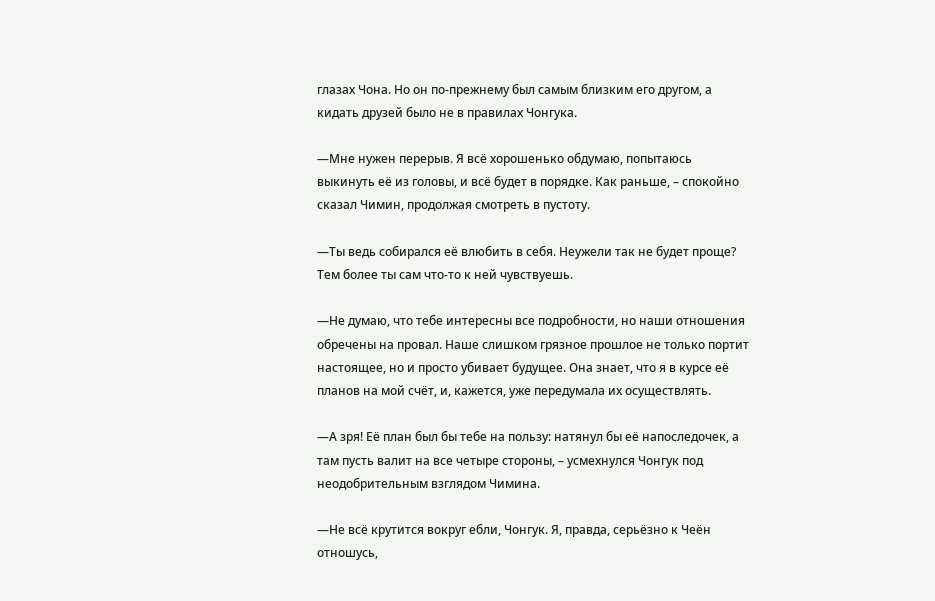глазах Чона. Но он по-прежнему был самым близким его другом, а кидать друзей было не в правилах Чонгука.

—Мне нужен перерыв. Я всё хорошенько обдумаю, попытаюсь выкинуть её из головы, и всё будет в порядке. Как раньше, – спокойно сказал Чимин, продолжая смотреть в пустоту.

—Ты ведь собирался её влюбить в себя. Неужели так не будет проще? Тем более ты сам что-то к ней чувствуешь.

—Не думаю, что тебе интересны все подробности, но наши отношения обречены на провал. Наше слишком грязное прошлое не только портит настоящее, но и просто убивает будущее. Она знает, что я в курсе её планов на мой счёт, и, кажется, уже передумала их осуществлять.

—А зря! Её план был бы тебе на пользу: натянул бы её напоследочек, а там пусть валит на все четыре стороны, – усмехнулся Чонгук под неодобрительным взглядом Чимина.

—Не всё крутится вокруг ебли, Чонгук. Я, правда, серьёзно к Чеён отношусь,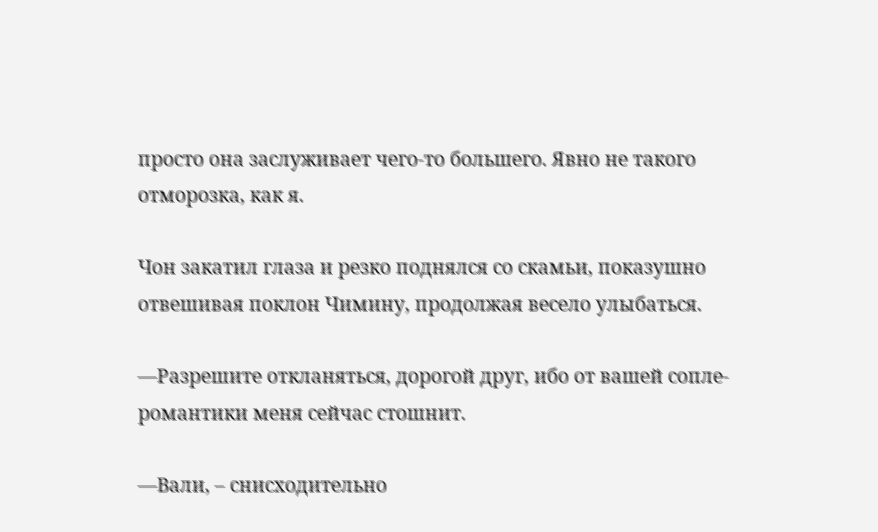просто она заслуживает чего-то большего. Явно не такого отморозка, как я.

Чон закатил глаза и резко поднялся со скамьи, показушно отвешивая поклон Чимину, продолжая весело улыбаться.

—Разрешите откланяться, дорогой друг, ибо от вашей сопле-романтики меня сейчас стошнит.

—Вали, – снисходительно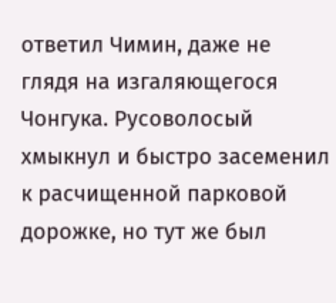ответил Чимин, даже не глядя на изгаляющегося Чонгука. Русоволосый хмыкнул и быстро засеменил к расчищенной парковой дорожке, но тут же был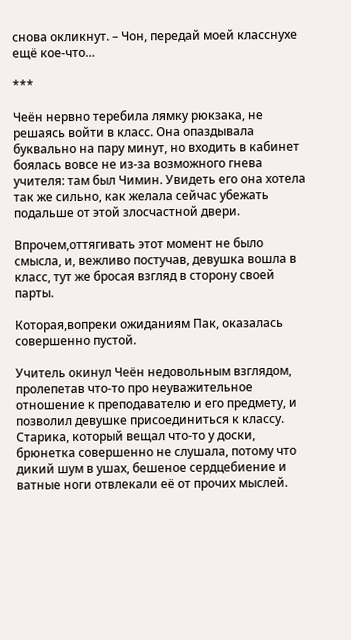снова окликнут. – Чон, передай моей класснухе ещё кое-что…

***

Чеён нервно теребила лямку рюкзака, не решаясь войти в класс. Она опаздывала буквально на пару минут, но входить в кабинет боялась вовсе не из-за возможного гнева учителя: там был Чимин. Увидеть его она хотела так же сильно, как желала сейчас убежать подальше от этой злосчастной двери.

Впрочем,оттягивать этот момент не было смысла, и, вежливо постучав, девушка вошла в класс, тут же бросая взгляд в сторону своей парты.

Которая,вопреки ожиданиям Пак, оказалась совершенно пустой.

Учитель окинул Чеён недовольным взглядом, пролепетав что-то про неуважительное отношение к преподавателю и его предмету, и позволил девушке присоединиться к классу. Старика, который вещал что-то у доски, брюнетка совершенно не слушала, потому что дикий шум в ушах, бешеное сердцебиение и ватные ноги отвлекали её от прочих мыслей.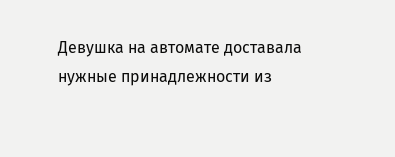Девушка на автомате доставала нужные принадлежности из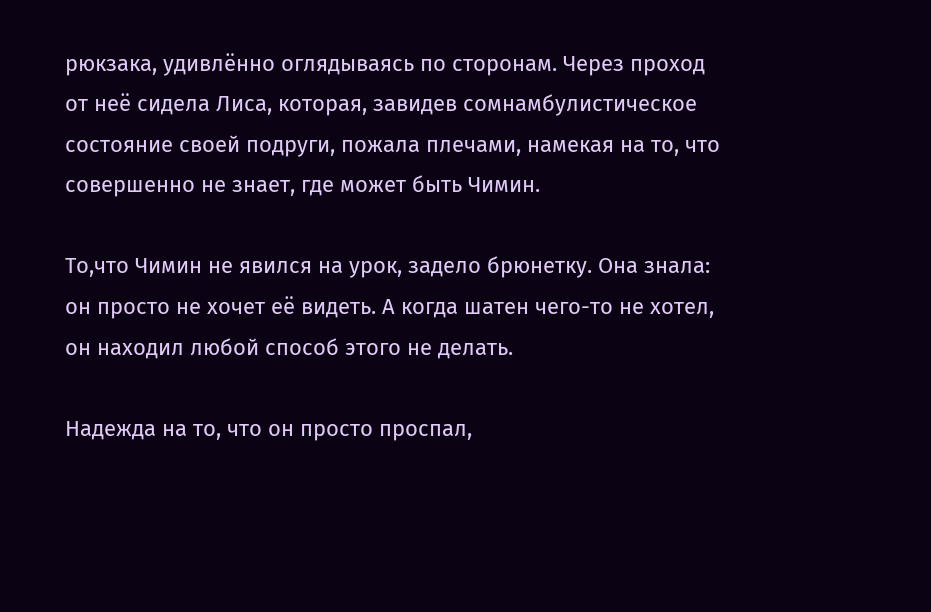рюкзака, удивлённо оглядываясь по сторонам. Через проход от неё сидела Лиса, которая, завидев сомнамбулистическое состояние своей подруги, пожала плечами, намекая на то, что совершенно не знает, где может быть Чимин.

То,что Чимин не явился на урок, задело брюнетку. Она знала: он просто не хочет её видеть. А когда шатен чего-то не хотел, он находил любой способ этого не делать.

Надежда на то, что он просто проспал,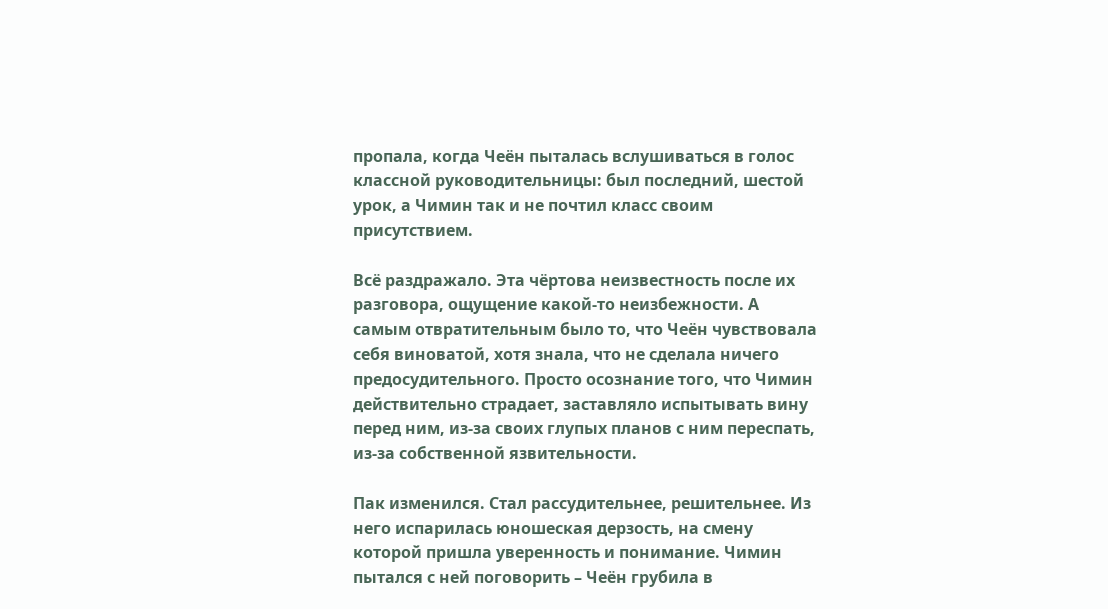пропала, когда Чеён пыталась вслушиваться в голос классной руководительницы: был последний, шестой урок, а Чимин так и не почтил класс своим присутствием.

Всё раздражало. Эта чёртова неизвестность после их разговора, ощущение какой-то неизбежности. А самым отвратительным было то, что Чеён чувствовала себя виноватой, хотя знала, что не сделала ничего предосудительного. Просто осознание того, что Чимин действительно страдает, заставляло испытывать вину перед ним, из-за своих глупых планов с ним переспать, из-за собственной язвительности.

Пак изменился. Стал рассудительнее, решительнее. Из него испарилась юношеская дерзость, на смену которой пришла уверенность и понимание. Чимин пытался с ней поговорить – Чеён грубила в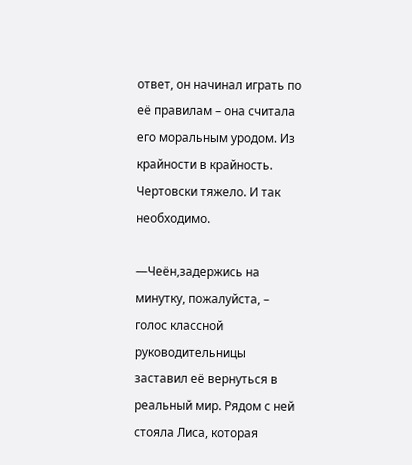ответ, он начинал играть по её правилам – она считала его моральным уродом. Из крайности в крайность. Чертовски тяжело. И так необходимо.

—Чеён,задержись на минутку, пожалуйста, – голос классной руководительницы заставил её вернуться в реальный мир. Рядом с ней стояла Лиса, которая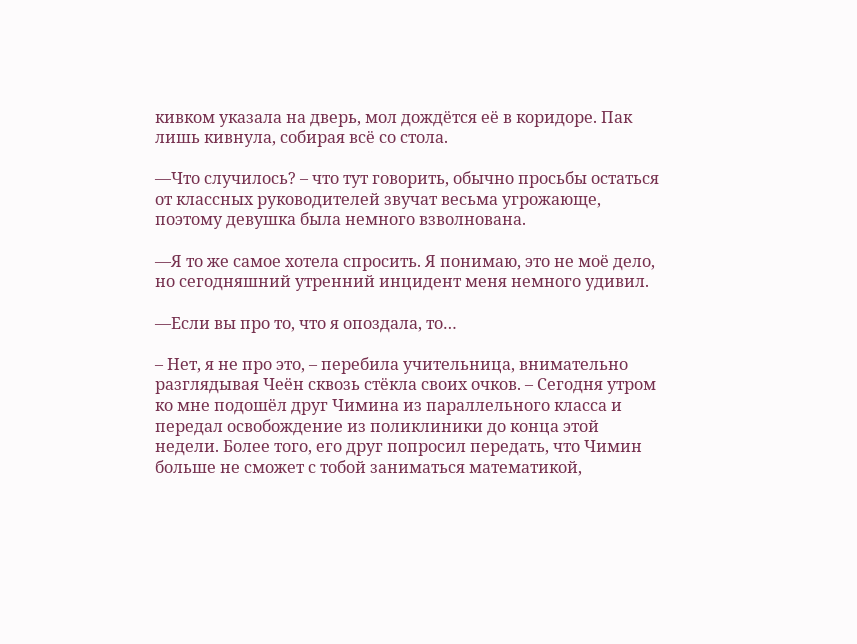кивком указала на дверь, мол дождётся её в коридоре. Пак лишь кивнула, собирая всё со стола.

—Что случилось? – что тут говорить, обычно просьбы остаться от классных руководителей звучат весьма угрожающе, поэтому девушка была немного взволнована.

—Я то же самое хотела спросить. Я понимаю, это не моё дело, но сегодняшний утренний инцидент меня немного удивил.

—Если вы про то, что я опоздала, то…

– Нет, я не про это, – перебила учительница, внимательно разглядывая Чеён сквозь стёкла своих очков. – Сегодня утром ко мне подошёл друг Чимина из параллельного класса и передал освобождение из поликлиники до конца этой недели. Более того, его друг попросил передать, что Чимин больше не сможет с тобой заниматься математикой,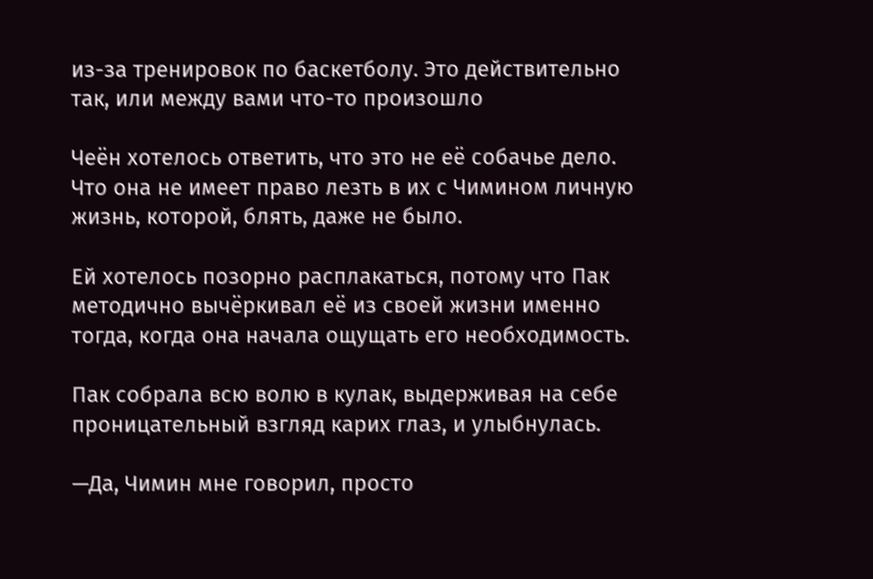из-за тренировок по баскетболу. Это действительно так, или между вами что-то произошло

Чеён хотелось ответить, что это не её собачье дело. Что она не имеет право лезть в их с Чимином личную жизнь, которой, блять, даже не было.

Ей хотелось позорно расплакаться, потому что Пак методично вычёркивал её из своей жизни именно тогда, когда она начала ощущать его необходимость.

Пак собрала всю волю в кулак, выдерживая на себе проницательный взгляд карих глаз, и улыбнулась.

—Да, Чимин мне говорил, просто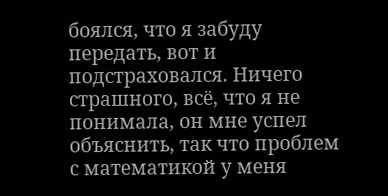боялся, что я забуду передать, вот и подстраховался. Ничего страшного, всё, что я не понимала, он мне успел объяснить, так что проблем с математикой у меня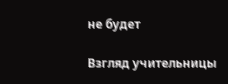не будет

Взгляд учительницы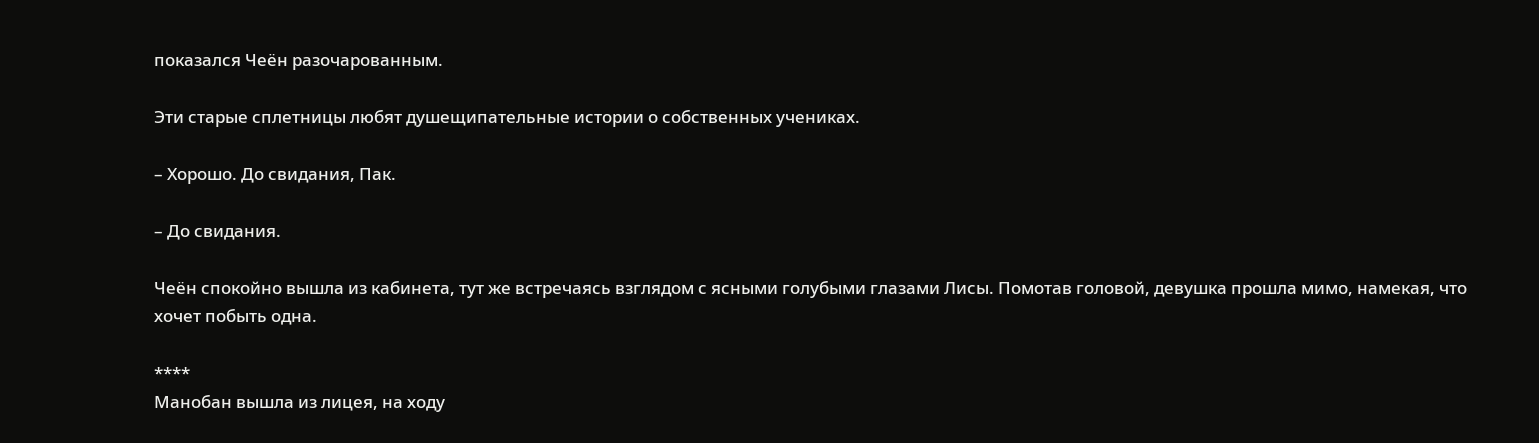показался Чеён разочарованным.

Эти старые сплетницы любят душещипательные истории о собственных учениках.

– Хорошо. До свидания, Пак.

– До свидания.

Чеён спокойно вышла из кабинета, тут же встречаясь взглядом с ясными голубыми глазами Лисы. Помотав головой, девушка прошла мимо, намекая, что хочет побыть одна.

****
Манобан вышла из лицея, на ходу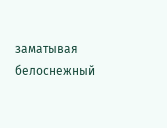заматывая белоснежный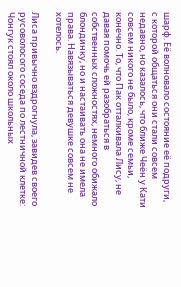шарф. Её волновало состояние её подруги, с которой общаться они стали совсем недавно, но казалось, что ближе Чеён у Кати совсем никого не было, кроме семьи, конечно. То, что Пак отталкивала Лису, не давая помочь ей разобраться в собственных сложностях, немного обижало блондинку, но и настаивать она не имела права. Навязываться девушке совсем не хотелось.

Лиса привычно вздрогнула, завидев своего русоволосого соседа по лестничной клетке: Чонгук стоял около школьных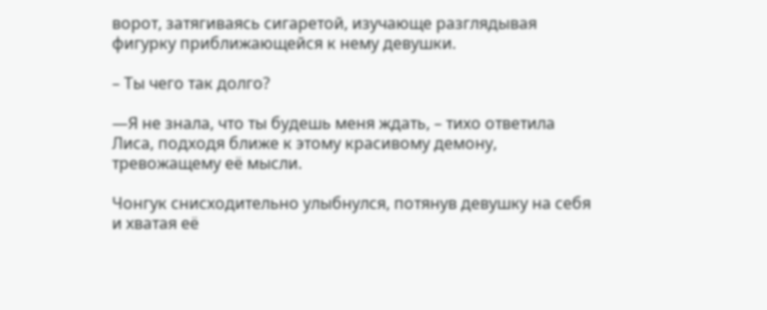ворот, затягиваясь сигаретой, изучающе разглядывая фигурку приближающейся к нему девушки.

– Ты чего так долго?

—Я не знала, что ты будешь меня ждать, – тихо ответила Лиса, подходя ближе к этому красивому демону, тревожащему её мысли.

Чонгук снисходительно улыбнулся, потянув девушку на себя и хватая её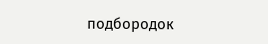подбородок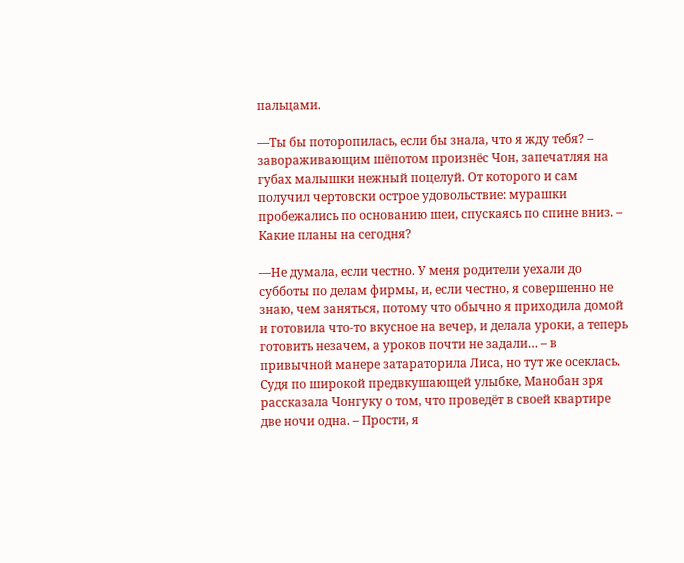пальцами.

—Ты бы поторопилась, если бы знала, что я жду тебя? – завораживающим шёпотом произнёс Чон, запечатляя на губах малышки нежный поцелуй. От которого и сам получил чертовски острое удовольствие: мурашки пробежались по основанию шеи, спускаясь по спине вниз. – Какие планы на сегодня?

—Не думала, если честно. У меня родители уехали до субботы по делам фирмы, и, если честно, я совершенно не знаю, чем заняться, потому что обычно я приходила домой и готовила что-то вкусное на вечер, и делала уроки, а теперь готовить незачем, а уроков почти не задали… – в привычной манере затараторила Лиса, но тут же осеклась. Судя по широкой предвкушающей улыбке, Манобан зря рассказала Чонгуку о том, что проведёт в своей квартире две ночи одна. – Прости, я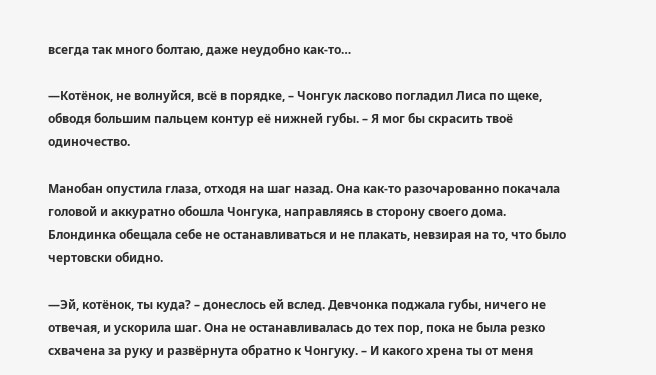всегда так много болтаю, даже неудобно как-то…

—Котёнок, не волнуйся, всё в порядке, – Чонгук ласково погладил Лиса по щеке, обводя большим пальцем контур её нижней губы. – Я мог бы скрасить твоё одиночество.

Манобан опустила глаза, отходя на шаг назад. Она как-то разочарованно покачала головой и аккуратно обошла Чонгука, направляясь в сторону своего дома. Блондинка обещала себе не останавливаться и не плакать, невзирая на то, что было чертовски обидно.

—Эй, котёнок, ты куда? – донеслось ей вслед. Девчонка поджала губы, ничего не отвечая, и ускорила шаг. Она не останавливалась до тех пор, пока не была резко схвачена за руку и развёрнута обратно к Чонгуку. – И какого хрена ты от меня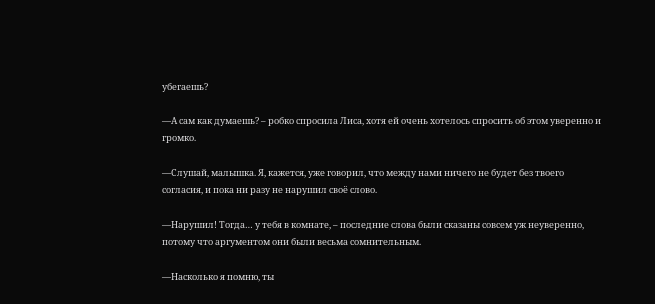убегаешь?

—А сам как думаешь? – робко спросила Лиса, хотя ей очень хотелось спросить об этом уверенно и громко.

—Слушай, малышка. Я, кажется, уже говорил, что между нами ничего не будет без твоего согласия, и пока ни разу не нарушил своё слово.

—Нарушил! Тогда… у тебя в комнате, – последние слова были сказаны совсем уж неуверенно, потому что аргументом они были весьма сомнительным.

—Насколько я помню, ты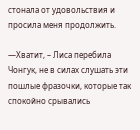стонала от удовольствия и просила меня продолжить.

—Хватит, – Лиса перебила Чонгук, не в силах слушать эти пошлые фразочки, которые так спокойно срывались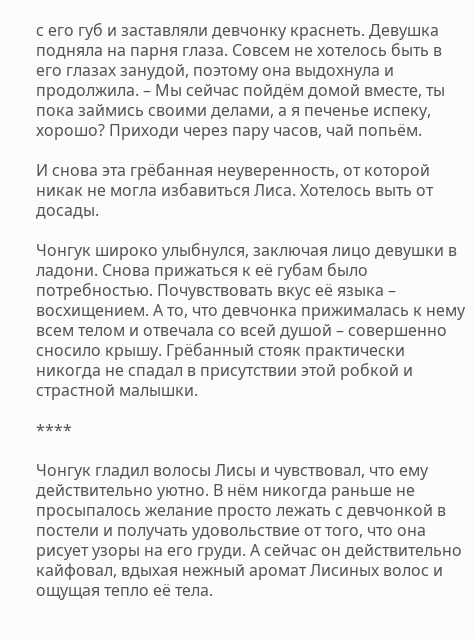с его губ и заставляли девчонку краснеть. Девушка подняла на парня глаза. Совсем не хотелось быть в его глазах занудой, поэтому она выдохнула и продолжила. – Мы сейчас пойдём домой вместе, ты пока займись своими делами, а я печенье испеку, хорошо? Приходи через пару часов, чай попьём.

И снова эта грёбанная неуверенность, от которой никак не могла избавиться Лиса. Хотелось выть от досады.

Чонгук широко улыбнулся, заключая лицо девушки в ладони. Снова прижаться к её губам было потребностью. Почувствовать вкус её языка – восхищением. А то, что девчонка прижималась к нему всем телом и отвечала со всей душой – совершенно сносило крышу. Грёбанный стояк практически никогда не спадал в присутствии этой робкой и страстной малышки.

****

Чонгук гладил волосы Лисы и чувствовал, что ему действительно уютно. В нём никогда раньше не просыпалось желание просто лежать с девчонкой в постели и получать удовольствие от того, что она рисует узоры на его груди. А сейчас он действительно кайфовал, вдыхая нежный аромат Лисиных волос и ощущая тепло её тела.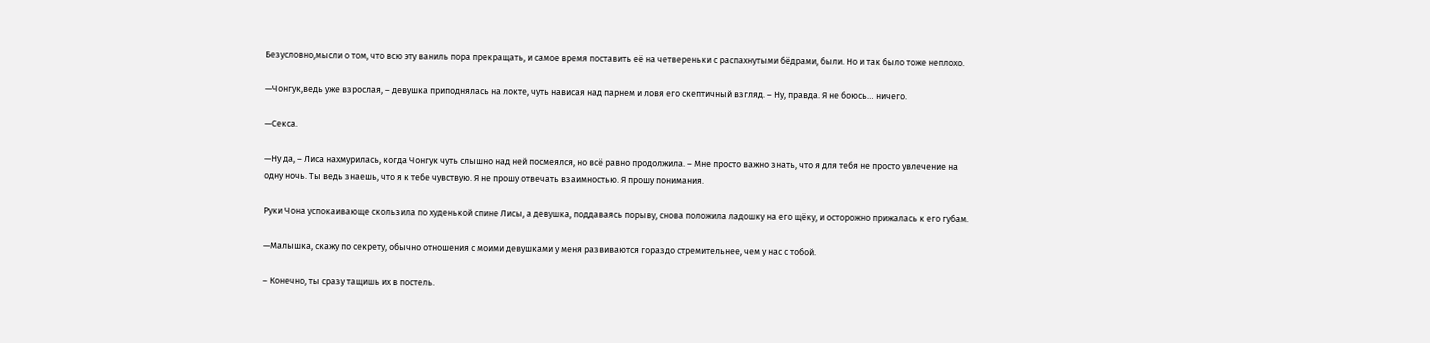Безусловно,мысли о том, что всю эту ваниль пора прекращать, и самое время поставить её на четвереньки с распахнутыми бёдрами, были. Но и так было тоже неплохо.

—Чонгук,ведь уже взрослая, – девушка приподнялась на локте, чуть нависая над парнем и ловя его скептичный взгляд. – Ну, правда. Я не боюсь… ничего.

—Секса.

—Ну да, – Лиса нахмурилась, когда Чонгук чуть слышно над ней посмеялся, но всё равно продолжила. – Мне просто важно знать, что я для тебя не просто увлечение на одну ночь. Ты ведь знаешь, что я к тебе чувствую. Я не прошу отвечать взаимностью. Я прошу понимания.

Руки Чона успокаивающе скользила по худенькой спине Лисы, а девушка, поддаваясь порыву, снова положила ладошку на его щёку, и осторожно прижалась к его губам.

—Малышка, скажу по секрету, обычно отношения с моими девушками у меня развиваются гораздо стремительнее, чем у нас с тобой.

– Конечно, ты сразу тащишь их в постель.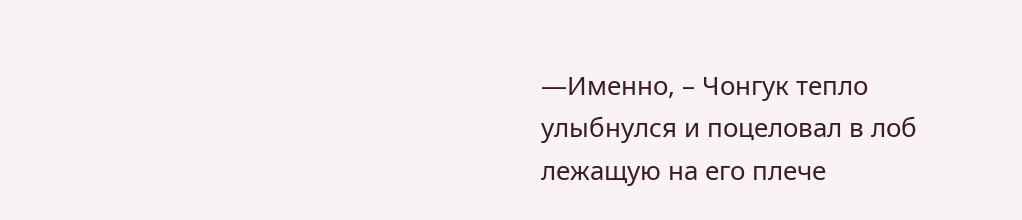—Именно, – Чонгук тепло улыбнулся и поцеловал в лоб лежащую на его плече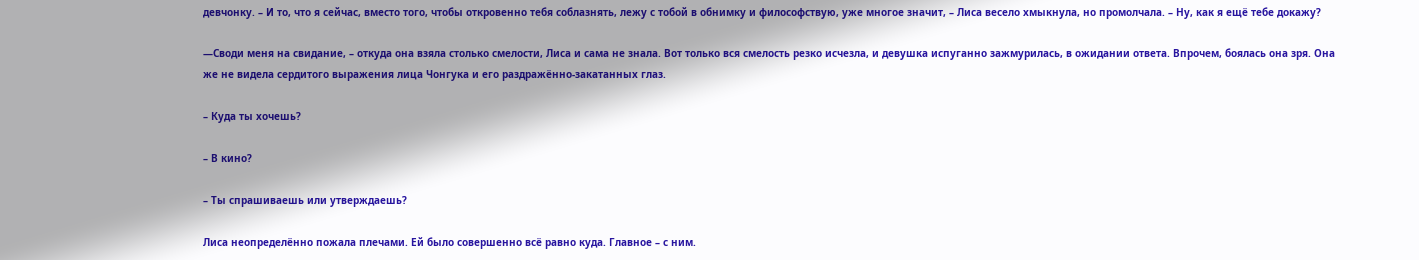девчонку. – И то, что я сейчас, вместо того, чтобы откровенно тебя соблазнять, лежу с тобой в обнимку и философствую, уже многое значит, – Лиса весело хмыкнула, но промолчала. – Ну, как я ещё тебе докажу?

—Своди меня на свидание, – откуда она взяла столько смелости, Лиса и сама не знала. Вот только вся смелость резко исчезла, и девушка испуганно зажмурилась, в ожидании ответа. Впрочем, боялась она зря. Она же не видела сердитого выражения лица Чонгука и его раздражённо-закатанных глаз.

– Куда ты хочешь?

– В кино?

– Ты спрашиваешь или утверждаешь?

Лиса неопределённо пожала плечами. Ей было совершенно всё равно куда. Главное – с ним.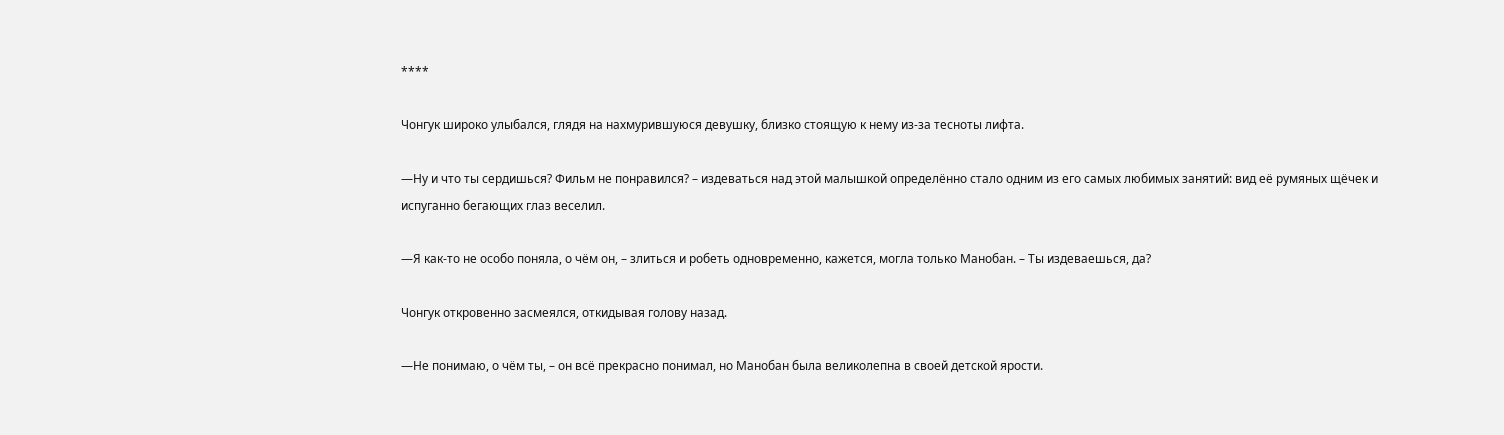****

Чонгук широко улыбался, глядя на нахмурившуюся девушку, близко стоящую к нему из-за тесноты лифта.

—Ну и что ты сердишься? Фильм не понравился? – издеваться над этой малышкой определённо стало одним из его самых любимых занятий: вид её румяных щёчек и испуганно бегающих глаз веселил.

—Я как-то не особо поняла, о чём он, – злиться и робеть одновременно, кажется, могла только Манобан. – Ты издеваешься, да?

Чонгук откровенно засмеялся, откидывая голову назад.

—Не понимаю, о чём ты, – он всё прекрасно понимал, но Манобан была великолепна в своей детской ярости.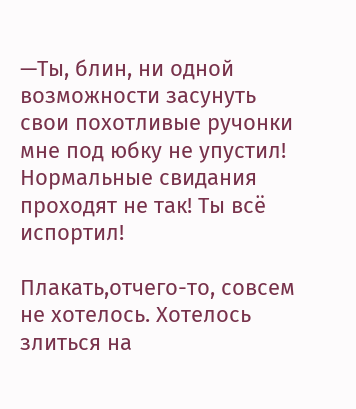—Ты, блин, ни одной возможности засунуть свои похотливые ручонки мне под юбку не упустил! Нормальные свидания проходят не так! Ты всё испортил!

Плакать,отчего-то, совсем не хотелось. Хотелось злиться на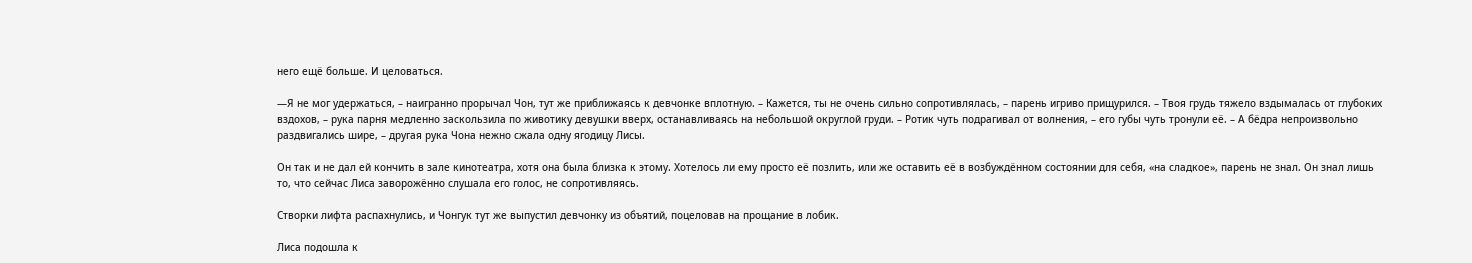него ещё больше. И целоваться.

—Я не мог удержаться, – наигранно прорычал Чон, тут же приближаясь к девчонке вплотную. – Кажется, ты не очень сильно сопротивлялась, – парень игриво прищурился. – Твоя грудь тяжело вздымалась от глубоких вздохов, – рука парня медленно заскользила по животику девушки вверх, останавливаясь на небольшой округлой груди. – Ротик чуть подрагивал от волнения, – его губы чуть тронули её. – А бёдра непроизвольно раздвигались шире, – другая рука Чона нежно сжала одну ягодицу Лисы.

Он так и не дал ей кончить в зале кинотеатра, хотя она была близка к этому. Хотелось ли ему просто её позлить, или же оставить её в возбуждённом состоянии для себя, «на сладкое», парень не знал. Он знал лишь то, что сейчас Лиса заворожённо слушала его голос, не сопротивляясь.

Створки лифта распахнулись, и Чонгук тут же выпустил девчонку из объятий, поцеловав на прощание в лобик.

Лиса подошла к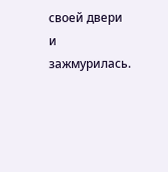своей двери и зажмурилась.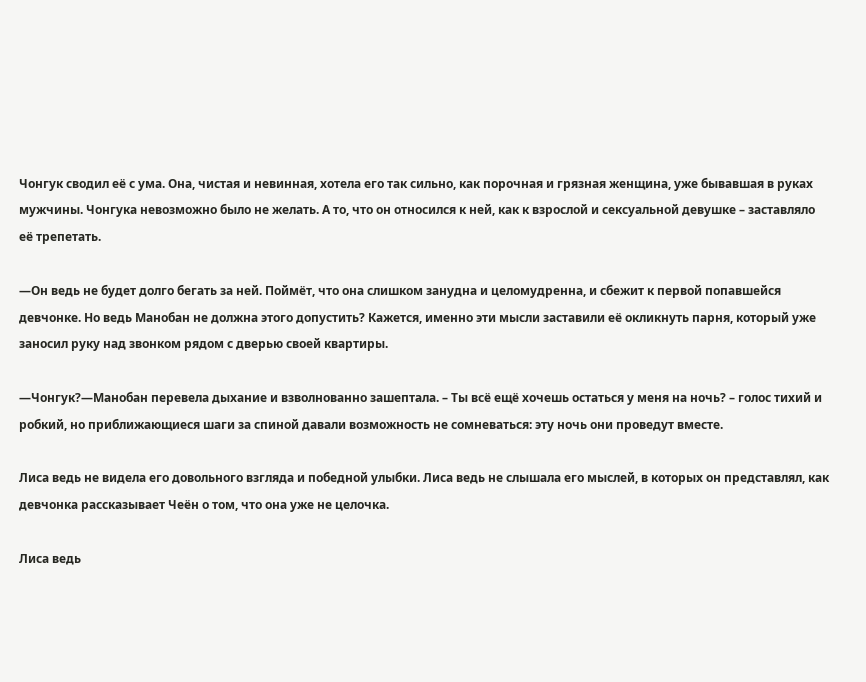Чонгук сводил её с ума. Она, чистая и невинная, хотела его так сильно, как порочная и грязная женщина, уже бывавшая в руках мужчины. Чонгука невозможно было не желать. А то, что он относился к ней, как к взрослой и сексуальной девушке – заставляло её трепетать.

—Он ведь не будет долго бегать за ней. Поймёт, что она слишком занудна и целомудренна, и сбежит к первой попавшейся девчонке. Но ведь Манобан не должна этого допустить? Кажется, именно эти мысли заставили её окликнуть парня, который уже заносил руку над звонком рядом с дверью своей квартиры.

—Чонгук?—Манобан перевела дыхание и взволнованно зашептала. – Ты всё ещё хочешь остаться у меня на ночь? – голос тихий и робкий, но приближающиеся шаги за спиной давали возможность не сомневаться: эту ночь они проведут вместе.

Лиса ведь не видела его довольного взгляда и победной улыбки. Лиса ведь не слышала его мыслей, в которых он представлял, как девчонка рассказывает Чеён о том, что она уже не целочка.

Лиса ведь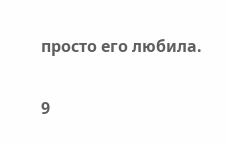просто его любила.

9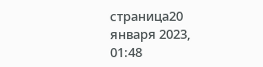страница20 января 2023, 01:48